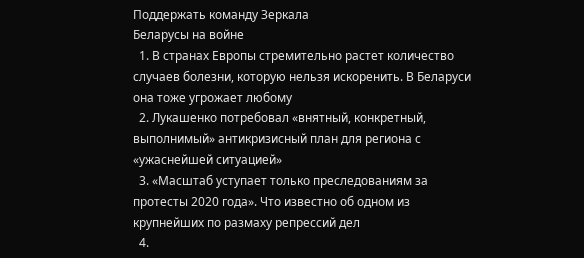Поддержать команду Зеркала
Беларусы на войне
  1. В странах Европы стремительно растет количество случаев болезни, которую нельзя искоренить. В Беларуси она тоже угрожает любому
  2. Лукашенко потребовал «внятный, конкретный, выполнимый» антикризисный план для региона с «ужаснейшей ситуацией»
  3. «Масштаб уступает только преследованиям за протесты 2020 года». Что известно об одном из крупнейших по размаху репрессий дел
  4.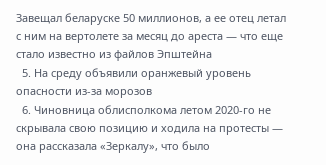Завещал беларуске 50 миллионов, а ее отец летал с ним на вертолете за месяц до ареста — что еще стало известно из файлов Эпштейна
  5. На среду объявили оранжевый уровень опасности из-за морозов
  6. Чиновница облисполкома летом 2020-го не скрывала свою позицию и ходила на протесты — она рассказала «Зеркалу», что было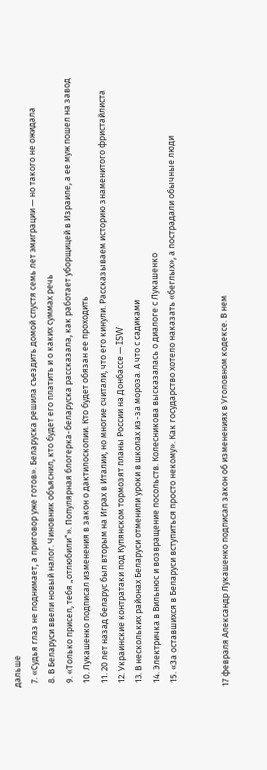дальше
  7. «Судья глаз не поднимает, а приговор уже готов». Беларуска решила съездить домой спустя семь лет эмиграции — но такого не ожидала
  8. В Беларуси ввели новый налог. Чиновник объяснил, кто будет его платить и о каких суммах речь
  9. «Только присел, тебя „отлюбили“». Популярная блогерка-беларуска рассказала, как работает уборщицей в Израиле, а ее муж пошел на завод
  10. Лукашенко подписал изменения в закон о дактилоскопии. Кто будет обязан ее проходить
  11. 20 лет назад беларус был вторым на Играх в Италии, но многие считали, что его кинули. Рассказываем историю знаменитого фристайлиста
  12. Украинские контратаки под Купянском тормозят планы России на Донбассе — ISW
  13. В нескольких районах Беларуси отменили уроки в школах из-за мороза. А что с садиками
  14. Электричка в Вильнюс и возвращение посольств. Колесникова высказалась о диалоге с Лукашенко
  15. «За оставшихся в Беларуси вступиться просто некому». Как государство хотело наказать «беглых», а пострадали обычные люди


17 февраля Александр Лукашенко подписал закон об изменениях в Уголовном кодексе. В нем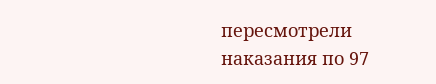пересмотрели наказания по 97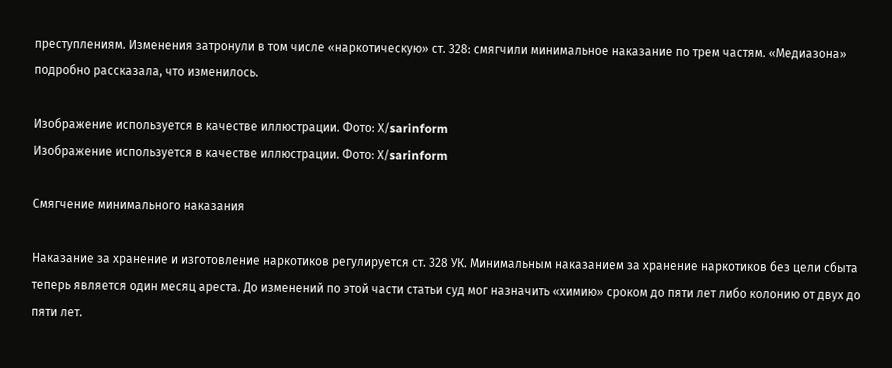преступлениям. Изменения затронули в том числе «наркотическую» ст. 328: смягчили минимальное наказание по трем частям. «Медиазона» подробно рассказала, что изменилось.

Изображение используется в качестве иллюстрации. Фото: Х/sarinform
Изображение используется в качестве иллюстрации. Фото: Х/sarinform

Смягчение минимального наказания

Наказание за хранение и изготовление наркотиков регулируется ст. 328 УК. Минимальным наказанием за хранение наркотиков без цели сбыта теперь является один месяц ареста. До изменений по этой части статьи суд мог назначить «химию» сроком до пяти лет либо колонию от двух до пяти лет.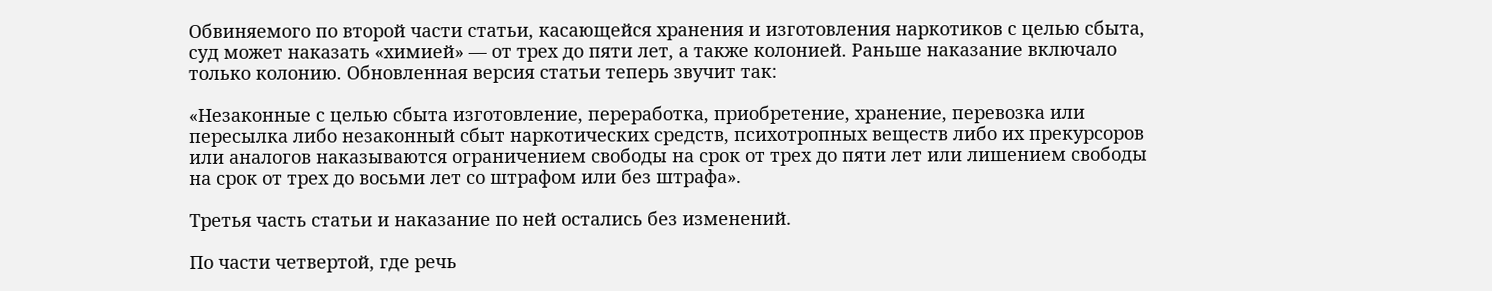Обвиняемого по второй части статьи, касающейся хранения и изготовления наркотиков с целью сбыта, суд может наказать «химией» — от трех до пяти лет, а также колонией. Раньше наказание включало только колонию. Обновленная версия статьи теперь звучит так:

«Незаконные с целью сбыта изготовление, переработка, приобретение, хранение, перевозка или пересылка либо незаконный сбыт наркотических средств, психотропных веществ либо их прекурсоров или аналогов наказываются ограничением свободы на срок от трех до пяти лет или лишением свободы на срок от трех до восьми лет со штрафом или без штрафа».

Третья часть статьи и наказание по ней остались без изменений.

По части четвертой, где речь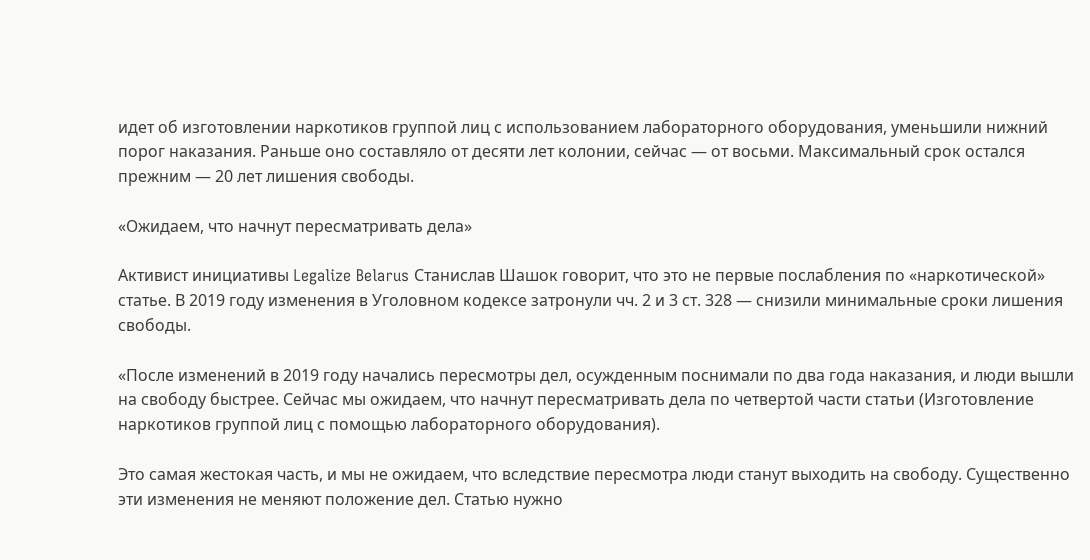идет об изготовлении наркотиков группой лиц с использованием лабораторного оборудования, уменьшили нижний порог наказания. Раньше оно составляло от десяти лет колонии, сейчас — от восьми. Максимальный срок остался прежним — 20 лет лишения свободы.

«Ожидаем, что начнут пересматривать дела»

Активист инициативы Legalize Belarus Станислав Шашок говорит, что это не первые послабления по «наркотической» статье. В 2019 году изменения в Уголовном кодексе затронули чч. 2 и 3 ст. 328 — снизили минимальные сроки лишения свободы.

«После изменений в 2019 году начались пересмотры дел, осужденным поснимали по два года наказания, и люди вышли на свободу быстрее. Сейчас мы ожидаем, что начнут пересматривать дела по четвертой части статьи (Изготовление наркотиков группой лиц с помощью лабораторного оборудования).

Это самая жестокая часть, и мы не ожидаем, что вследствие пересмотра люди станут выходить на свободу. Существенно эти изменения не меняют положение дел. Статью нужно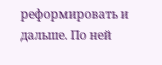реформировать и дальше. По ней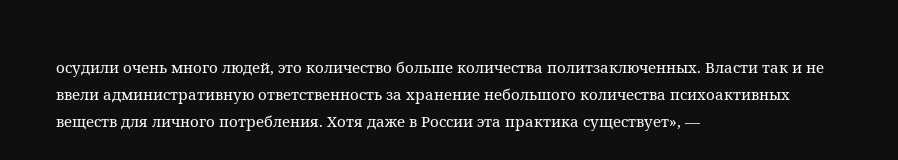осудили очень много людей, это количество больше количества политзаключенных. Власти так и не ввели административную ответственность за хранение небольшого количества психоактивных веществ для личного потребления. Хотя даже в России эта практика существует», —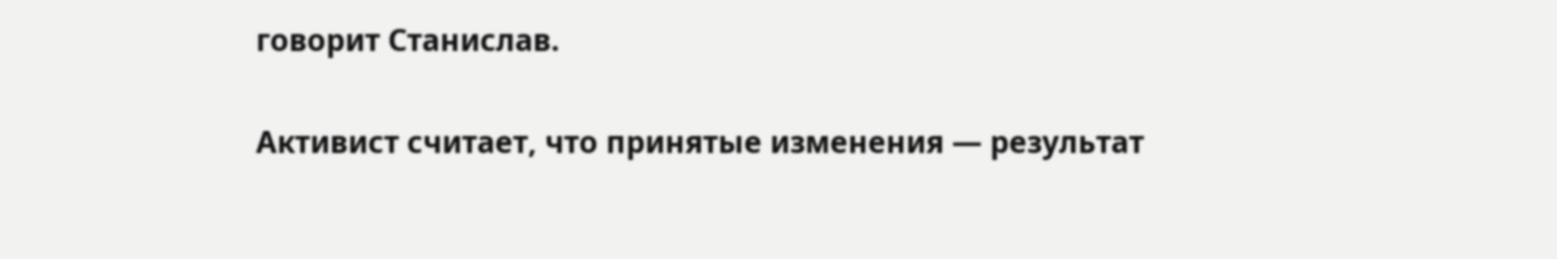говорит Станислав.

Активист считает, что принятые изменения — результат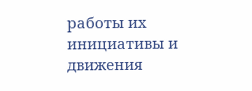работы их инициативы и движения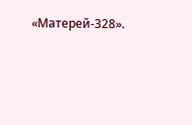«Матерей-328».